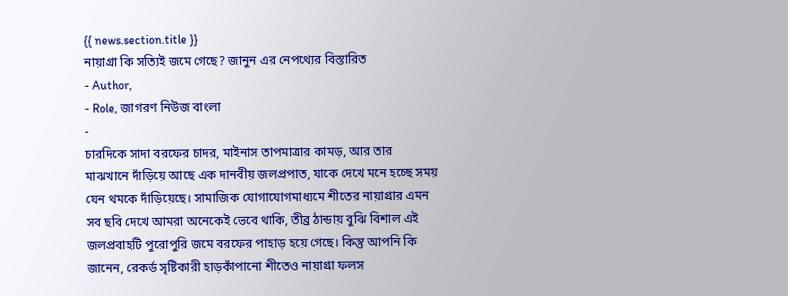{{ news.section.title }}
নায়াগ্রা কি সত্যিই জমে গেছে? জানুন এর নেপথ্যের বিস্তারিত
- Author,
- Role, জাগরণ নিউজ বাংলা
-
চারদিকে সাদা বরফের চাদর, মাইনাস তাপমাত্রার কামড়, আর তার মাঝখানে দাঁড়িয়ে আছে এক দানবীয় জলপ্রপাত, যাকে দেখে মনে হচ্ছে সময় যেন থমকে দাঁড়িয়েছে। সামাজিক যোগাযোগমাধ্যমে শীতের নায়াগ্রার এমন সব ছবি দেখে আমরা অনেকেই ভেবে থাকি, তীব্র ঠান্ডায় বুঝি বিশাল এই জলপ্রবাহটি পুরোপুরি জমে বরফের পাহাড় হয়ে গেছে। কিন্তু আপনি কি জানেন, রেকর্ড সৃষ্টিকারী হাড়কাঁপানো শীতেও নায়াগ্রা ফলস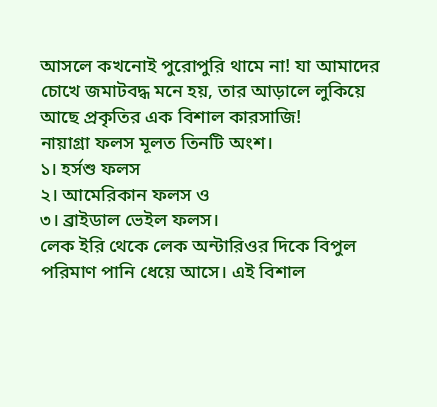আসলে কখনোই পুরোপুরি থামে না! যা আমাদের চোখে জমাটবদ্ধ মনে হয়, তার আড়ালে লুকিয়ে আছে প্রকৃতির এক বিশাল কারসাজি!
নায়াগ্রা ফলস মূলত তিনটি অংশ।
১। হর্সশু ফলস
২। আমেরিকান ফলস ও
৩। ব্রাইডাল ভেইল ফলস।
লেক ইরি থেকে লেক অন্টারিওর দিকে বিপুল পরিমাণ পানি ধেয়ে আসে। এই বিশাল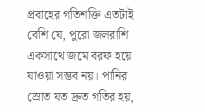প্রবাহের গতিশক্তি এতটাই বেশি যে, পুরো জলরাশি একসাথে জমে বরফ হয়ে যাওয়া সম্ভব নয়। পানির স্রোত যত দ্রুত গতির হয়,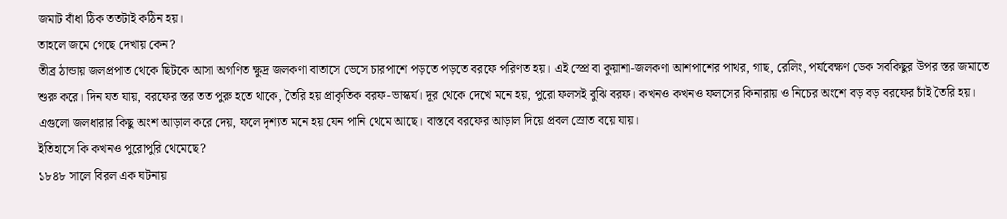জমাট বাঁধা ঠিক ততটাই কঠিন হয়।
তাহলে জমে গেছে দেখায় কেন?
তীব্র ঠান্ডায় জলপ্রপাত থেকে ছিটকে আসা অগণিত ক্ষুদ্র জলকণা বাতাসে ভেসে চারপাশে পড়তে পড়তে বরফে পরিণত হয়। এই স্প্রে বা কুয়াশা-জলকণা আশপাশের পাথর, গাছ, রেলিং, পর্যবেক্ষণ ডেক সবকিছুর উপর স্তর জমাতে শুরু করে। দিন যত যায়, বরফের স্তর তত পুরু হতে থাকে, তৈরি হয় প্রাকৃতিক বরফ-ভাস্কর্য। দূর থেকে দেখে মনে হয়, পুরো ফলসই বুঝি বরফ। কখনও কখনও ফলসের কিনারায় ও নিচের অংশে বড় বড় বরফের চাঁই তৈরি হয়। এগুলো জলধারার কিছু অংশ আড়াল করে দেয়, ফলে দৃশ্যত মনে হয় যেন পানি থেমে আছে। বাস্তবে বরফের আড়াল দিয়ে প্রবল স্রোত বয়ে যায়।
ইতিহাসে কি কখনও পুরোপুরি থেমেছে?
১৮৪৮ সালে বিরল এক ঘটনায়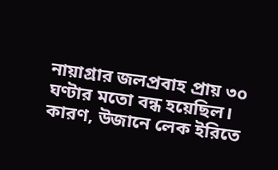নায়াগ্রার জলপ্রবাহ প্রায় ৩০ ঘণ্টার মতো বন্ধ হয়েছিল। কারণ, উজানে লেক ইরিতে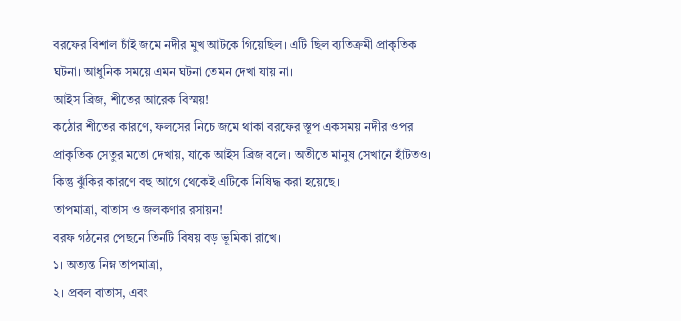বরফের বিশাল চাঁই জমে নদীর মুখ আটকে গিয়েছিল। এটি ছিল ব্যতিক্রমী প্রাকৃতিক ঘটনা। আধুনিক সময়ে এমন ঘটনা তেমন দেখা যায় না।
আইস ব্রিজ, শীতের আরেক বিস্ময়!
কঠোর শীতের কারণে, ফলসের নিচে জমে থাকা বরফের স্তূপ একসময় নদীর ওপর প্রাকৃতিক সেতুর মতো দেখায়, যাকে আইস ব্রিজ বলে। অতীতে মানুষ সেখানে হাঁটতও। কিন্তু ঝুঁকির কারণে বহু আগে থেকেই এটিকে নিষিদ্ধ করা হয়েছে।
তাপমাত্রা, বাতাস ও জলকণার রসায়ন!
বরফ গঠনের পেছনে তিনটি বিষয় বড় ভূমিকা রাখে।
১। অত্যন্ত নিম্ন তাপমাত্রা,
২। প্রবল বাতাস, এবং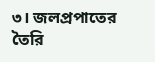৩। জলপ্রপাতের তৈরি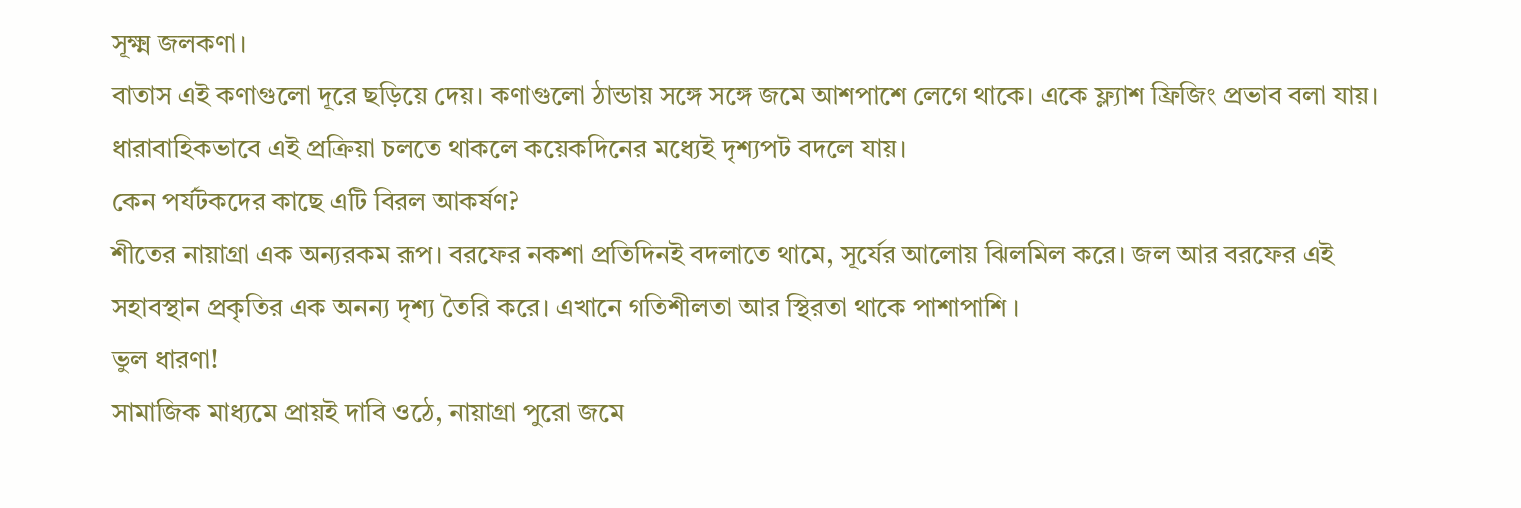সূক্ষ্ম জলকণা।
বাতাস এই কণাগুলো দূরে ছড়িয়ে দেয়। কণাগুলো ঠান্ডায় সঙ্গে সঙ্গে জমে আশপাশে লেগে থাকে। একে ফ্ল্যাশ ফ্রিজিং প্রভাব বলা যায়। ধারাবাহিকভাবে এই প্রক্রিয়া চলতে থাকলে কয়েকদিনের মধ্যেই দৃশ্যপট বদলে যায়।
কেন পর্যটকদের কাছে এটি বিরল আকর্ষণ?
শীতের নায়াগ্রা এক অন্যরকম রূপ। বরফের নকশা প্রতিদিনই বদলাতে থামে, সূর্যের আলোয় ঝিলমিল করে। জল আর বরফের এই সহাবস্থান প্রকৃতির এক অনন্য দৃশ্য তৈরি করে। এখানে গতিশীলতা আর স্থিরতা থাকে পাশাপাশি ।
ভুল ধারণা!
সামাজিক মাধ্যমে প্রায়ই দাবি ওঠে, নায়াগ্রা পুরো জমে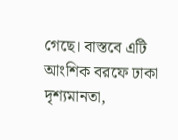গেছে। বাস্তবে এটি আংশিক বরফে ঢাকা দৃশ্যমানতা,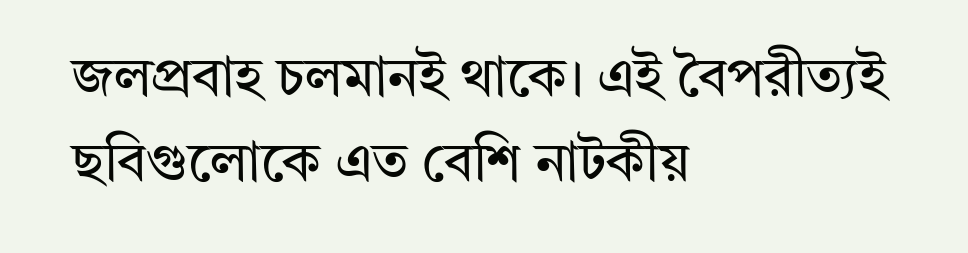জলপ্রবাহ চলমানই থাকে। এই বৈপরীত্যই ছবিগুলোকে এত বেশি নাটকীয়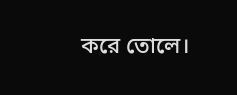করে তোলে।